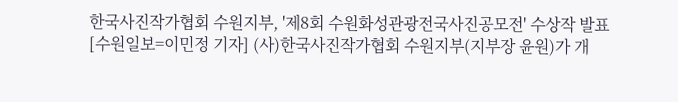한국사진작가협회 수원지부, '제8회 수원화성관광전국사진공모전' 수상작 발표
[수원일보=이민정 기자] (사)한국사진작가협회 수원지부(지부장 윤원)가 개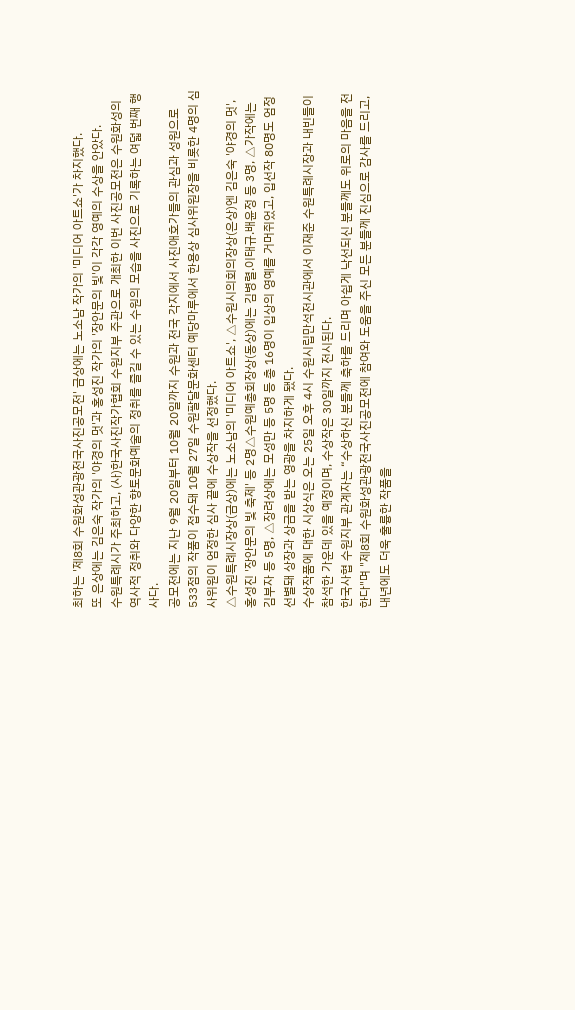최하는 '제8회 수원화성관광전국사진공모전' 금상에는 노소남 작가의 '미디어 아트쇼'가 차지했다.
또 은상에는 김은숙 작가의 '야경의 멋'과 홍성진 작가의 '장안문의 빛'이 각각 영예의 수상을 안았다.
수원특례시가 주최하고, (사)한국사진작가협회 수원지부 주관으로 개최한 이번 사진공모전은 수원화성의 역사적 정취와 다양한 향토문화예술의 정취를 즐길 수 있는 수원의 모습을 사진으로 기록하는 여덟 번째 행사다.
공모전에는 지난 9월 20일부터 10월 20일까지 수원과 전국 각지에서 사진애호가들의 관심과 성원으로 533점의 작품이 접수돼 10월 27일 수원팔달문화센터 예당마루에서 한용상 심사위원장을 비롯한 4명의 심사위원이 엄정한 심사 끝에 수상작을 선정했다.
△수원특례시장상(금상)에는 노소남의 '미디어 아트쇼', △수원시의회의장상(은상)엔 김은숙 '야경의 멋', 홍성진 '장안문의 빛 축제' 등 2명△수원예총회장상(동상)에는 김병렬.이태규.배윤정 등 3명, △가작에는 김부자 등 5명, △장려상에는 모성만 등 5명 등 총 16명이 입상의 영예를 거머쥐었고, 입선작 80명도 엄정 선별돼 상장과 상금을 받는 영광을 차지하게 됐다.
수상작품에 대한 시상식은 오는 25일 오후 4시 수원시립만석전시관에서 이재준 수원특례시장과 내빈들이 참석한 가운데 있을 예정이며, 수상작은 30일까지 전시된다.
한국사협 수원지부 관계자는 “수상하신 분들께 축하를 드리며 아쉽게 낙선되신 분들께도 위로의 마음을 전한다"며 "제8회 수원화성관광전국사진공모전에 참여와 도움을 주신 모든 분들께 진심으로 감사를 드리고, 내년에도 더욱 훌륭한 작품을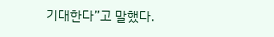기대한다”고 말했다.